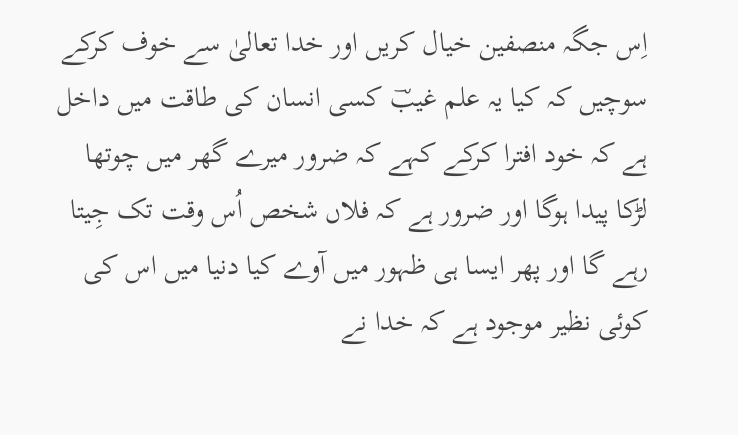اِس جگہ منصفین خیال کریں اور خدا تعالیٰ سے خوف کرکے سوچیں کہ کیا یہ علم غیبؔ کسی انسان کی طاقت میں داخل ہے کہ خود افترا کرکے کہے کہ ضرور میرے گھر میں چوتھا لڑکا پیدا ہوگا اور ضرور ہے کہ فلاں شخص اُس وقت تک جِیتا رہے گا اور پھر ایسا ہی ظہور میں آوے کیا دنیا میں اس کی کوئی نظیر موجود ہے کہ خدا نے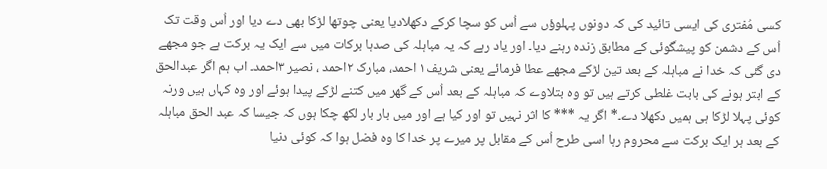کسی مُفتری کی ایسی تائید کی کہ دونوں پہلوؤں سے اُس کو سچا کرکے دکھلادیا یعنی چوتھا لڑکا بھی دے دیا اور اُس وقت تک اُس کے دشمن کو پیشگوئی کے مطابق زندہ رہنے دیا۔ اور یاد رہے کہ یہ مباہلہ کی صدہا برکات میں سے ایک یہ برکت ہے جو مجھے دی گئی کہ خدا نے مباہلہ کے بعد تین لڑکے مجھے عطا فرمائے یعنی شریف۱ احمد، مبارک ۲احمد ، نصیر ۳احمد۔ اب ہم اگر عبدالحق کے ابتر ہونے کی بابت غلطی کرتے ہیں تو وہ بتلاوے کہ مباہلہ کے بعد اُس کے گھر میں کتنے لڑکے پیدا ہوئے اور وہ کہاں ہیں ورنہ کوئی پہلا لڑکا ہی ہمیں دکھلا دے۔* اگر یہ *** کا اثر نہیں تو اور کیا ہے اور میں بار بار لکھ چکا ہوں کہ جیسا کہ عبد الحق مباہلہ کے بعد ہر ایک برکت سے محروم رہا اسی طرح اُس کے مقابل پر میرے پر خدا کا وہ فضل ہوا کہ کوئی دنیا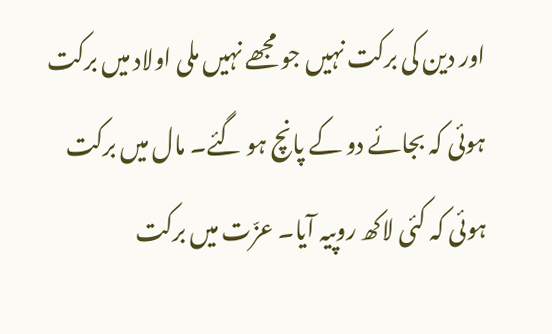اور دین کی برکت نہیں جو مجھے نہیں ملی اولاد میں برکت ہوئی کہ بجائے دو کے پانچ ہو گئے۔ مال میں برکت ہوئی کہ کئی لاکھ روپیہ آیا۔ عزّت میں برکت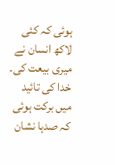ہوئی کہ کئی لاکھ انسان نے میری بیعت کی۔ خدا کی تائید میں برکت ہوئی کہ صدہا نشان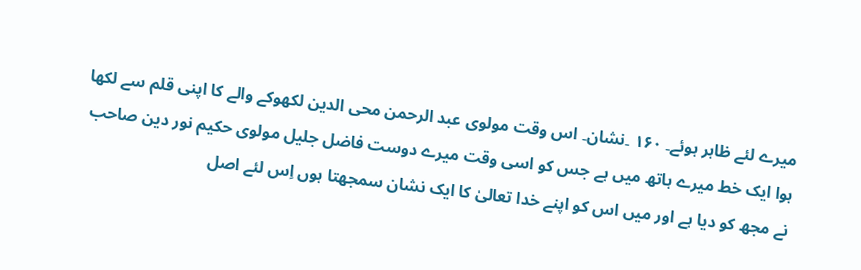میرے لئے ظاہر ہوئے۔ ۱۶۰ ۔نشان۔ اس وقت مولوی عبد الرحمن محی الدین لکھوکے والے کا اپنی قلم سے لکھا ہوا ایک خط میرے ہاتھ میں ہے جس کو اسی وقت میرے دوست فاضل جلیل مولوی حکیم نور دین صاحب نے مجھ کو دیا ہے اور میں اس کو اپنے خدا تعالیٰ کا ایک نشان سمجھتا ہوں اِس لئے اصل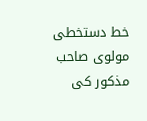خط دستخطی مولوی صاحب مذکور کی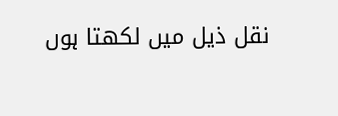نقل ذیل میں لکھتا ہوں